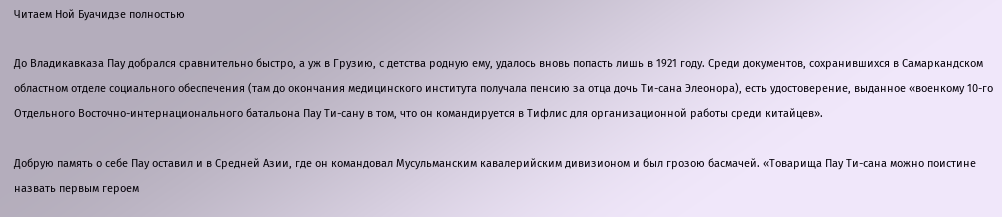Читаем Ной Буачидзе полностью

До Владикавказа Пау добрался сравнительно быстро, а уж в Грузию, с детства родную ему, удалось вновь попасть лишь в 1921 году. Среди документов, сохранившихся в Самаркандском областном отделе социального обеспечения (там до окончания медицинского института получала пенсию за отца дочь Ти-сана Элеонора), есть удостоверение, выданное «военкому 10-го Отдельного Восточно-интернационального батальона Пау Ти-сану в том, что он командируется в Тифлис для организационной работы среди китайцев».

Добрую память о себе Пау оставил и в Средней Азии, где он командовал Мусульманским кавалерийским дивизионом и был грозою басмачей. «Товарища Пау Ти-сана можно поистине назвать первым героем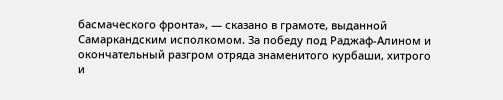басмаческого фронта», — сказано в грамоте, выданной Самаркандским исполкомом. За победу под Раджаф-Алином и окончательный разгром отряда знаменитого курбаши, хитрого и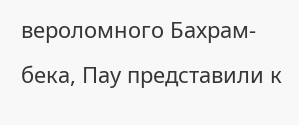вероломного Бахрам-бека, Пау представили к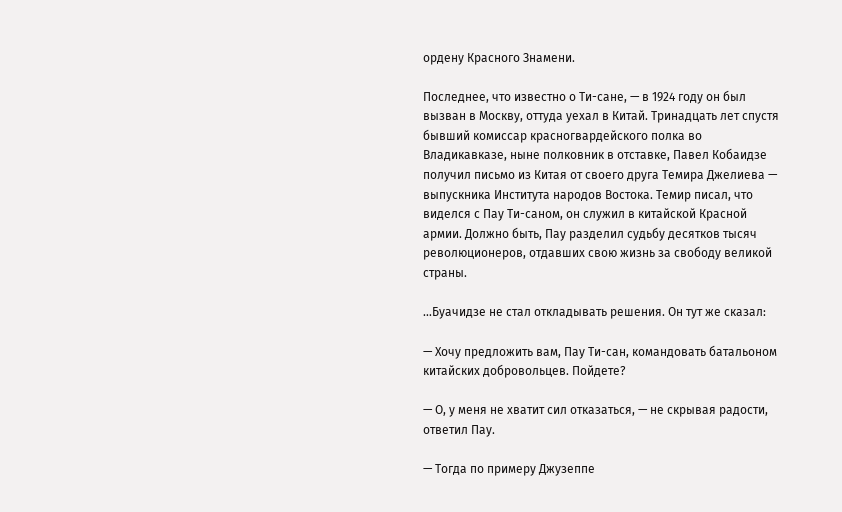ордену Красного Знамени.

Последнее, что известно о Ти-сане, — в 1924 году он был вызван в Москву, оттуда уехал в Китай. Тринадцать лет спустя бывший комиссар красногвардейского полка во Владикавказе, ныне полковник в отставке, Павел Кобаидзе получил письмо из Китая от своего друга Темира Джелиева — выпускника Института народов Востока. Темир писал, что виделся с Пау Ти-саном, он служил в китайской Красной армии. Должно быть, Пау разделил судьбу десятков тысяч революционеров, отдавших свою жизнь за свободу великой страны.

…Буачидзе не стал откладывать решения. Он тут же сказал:

— Хочу предложить вам, Пау Ти-сан, командовать батальоном китайских добровольцев. Пойдете?

— О, у меня не хватит сил отказаться, — не скрывая радости, ответил Пау.

— Тогда по примеру Джузеппе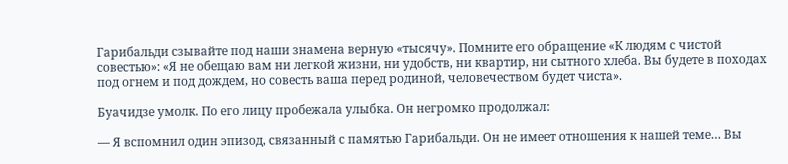Гарибальди сзывайте под наши знамена верную «тысячу». Помните его обращение «К людям с чистой совестью»: «Я не обещаю вам ни легкой жизни, ни удобств, ни квартир, ни сытного хлеба. Вы будете в походах под огнем и под дождем, но совесть ваша перед родиной, человечеством будет чиста».

Буачидзе умолк. По его лицу пробежала улыбка. Он негромко продолжал:

— Я вспомнил один эпизод, связанный с памятью Гарибальди. Он не имеет отношения к нашей теме… Вы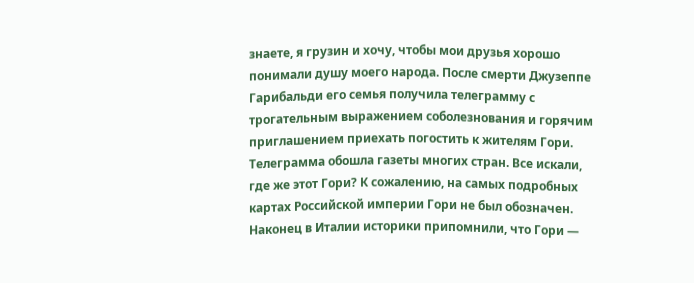знаете, я грузин и хочу, чтобы мои друзья хорошо понимали душу моего народа. После смерти Джузеппе Гарибальди его семья получила телеграмму с трогательным выражением соболезнования и горячим приглашением приехать погостить к жителям Гори. Телеграмма обошла газеты многих стран. Все искали, где же этот Гори? К сожалению, на самых подробных картах Российской империи Гори не был обозначен. Наконец в Италии историки припомнили, что Гори —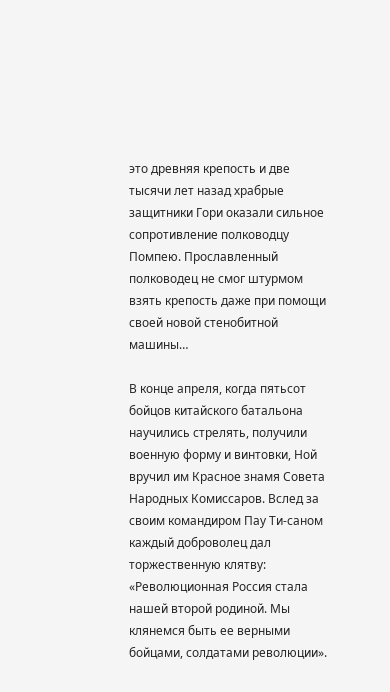это древняя крепость и две тысячи лет назад храбрые защитники Гори оказали сильное сопротивление полководцу Помпею. Прославленный полководец не смог штурмом взять крепость даже при помощи своей новой стенобитной машины…

В конце апреля, когда пятьсот бойцов китайского батальона научились стрелять, получили военную форму и винтовки, Ной вручил им Красное знамя Совета Народных Комиссаров. Вслед за своим командиром Пау Ти-саном каждый доброволец дал торжественную клятву: «Революционная Россия стала нашей второй родиной. Мы клянемся быть ее верными бойцами, солдатами революции».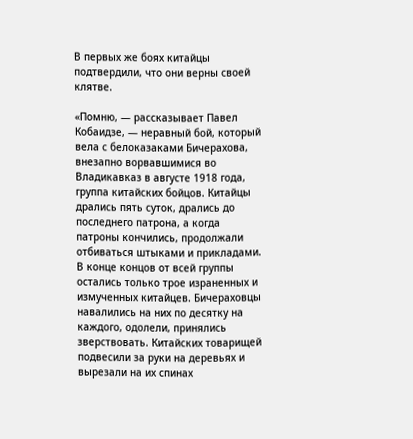В первых же боях китайцы подтвердили, что они верны своей клятве.

«Помню, — рассказывает Павел Кобаидзе, — неравный бой, который вела с белоказаками Бичерахова, внезапно ворвавшимися во Владикавказ в августе 1918 года, группа китайских бойцов. Китайцы дрались пять суток, дрались до последнего патрона, а когда патроны кончились, продолжали отбиваться штыками и прикладами. В конце концов от всей группы остались только трое израненных и измученных китайцев. Бичераховцы навалились на них по десятку на каждого, одолели, принялись зверствовать. Китайских товарищей подвесили за руки на деревьях и вырезали на их спинах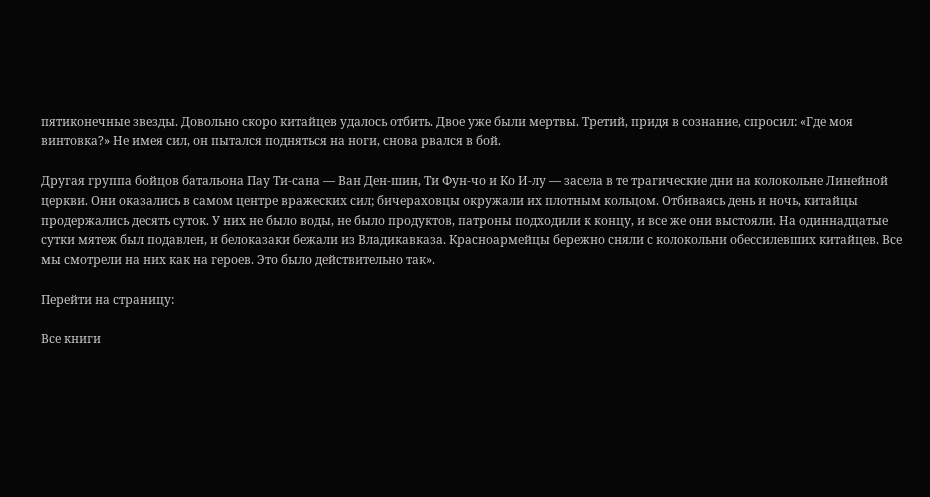пятиконечные звезды. Довольно скоро китайцев удалось отбить. Двое уже были мертвы. Третий, придя в сознание, спросил: «Где моя винтовка?» Не имея сил, он пытался подняться на ноги, снова рвался в бой.

Другая группа бойцов батальона Пау Ти-сана — Ван Ден-шин, Ти Фун-чо и Ко И-лу — засела в те трагические дни на колокольне Линейной церкви. Они оказались в самом центре вражеских сил; бичераховцы окружали их плотным кольцом. Отбиваясь день и ночь, китайцы продержались десять суток. У них не было воды, не было продуктов, патроны подходили к концу, и все же они выстояли. На одиннадцатые сутки мятеж был подавлен, и белоказаки бежали из Владикавказа. Красноармейцы бережно сняли с колокольни обессилевших китайцев. Все мы смотрели на них как на героев. Это было действительно так».

Перейти на страницу:

Все книги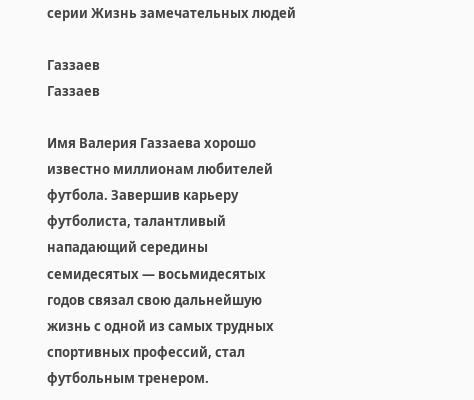серии Жизнь замечательных людей

Газзаев
Газзаев

Имя Валерия Газзаева хорошо известно миллионам любителей футбола. Завершив карьеру футболиста, талантливый нападающий середины семидесятых — восьмидесятых годов связал свою дальнейшую жизнь с одной из самых трудных спортивных профессий, стал футбольным тренером.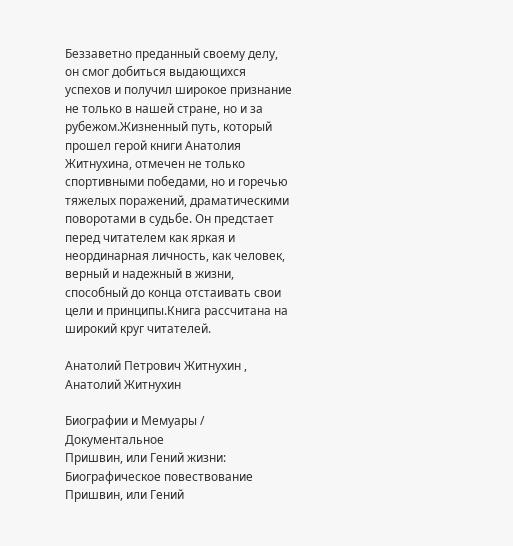Беззаветно преданный своему делу, он смог добиться выдающихся успехов и получил широкое признание не только в нашей стране, но и за рубежом.Жизненный путь, который прошел герой книги Анатолия Житнухина, отмечен не только спортивными победами, но и горечью тяжелых поражений, драматическими поворотами в судьбе. Он предстает перед читателем как яркая и неординарная личность, как человек, верный и надежный в жизни, способный до конца отстаивать свои цели и принципы.Книга рассчитана на широкий круг читателей.

Анатолий Петрович Житнухин , Анатолий Житнухин

Биографии и Мемуары / Документальное
Пришвин, или Гений жизни: Биографическое повествование
Пришвин, или Гений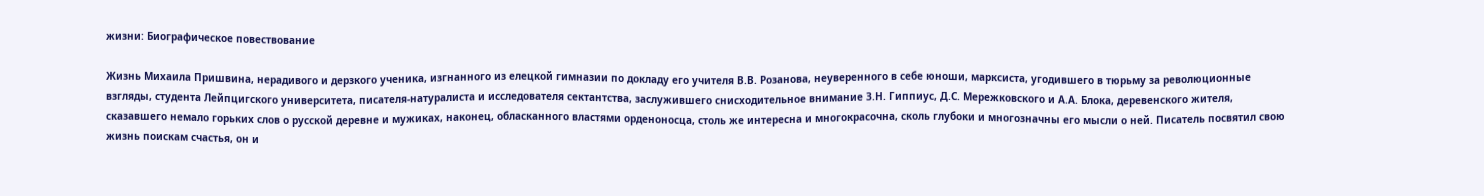жизни: Биографическое повествование

Жизнь Михаила Пришвина, нерадивого и дерзкого ученика, изгнанного из елецкой гимназии по докладу его учителя В.В. Розанова, неуверенного в себе юноши, марксиста, угодившего в тюрьму за революционные взгляды, студента Лейпцигского университета, писателя-натуралиста и исследователя сектантства, заслужившего снисходительное внимание З.Н. Гиппиус, Д.С. Мережковского и А.А. Блока, деревенского жителя, сказавшего немало горьких слов о русской деревне и мужиках, наконец, обласканного властями орденоносца, столь же интересна и многокрасочна, сколь глубоки и многозначны его мысли о ней. Писатель посвятил свою жизнь поискам счастья, он и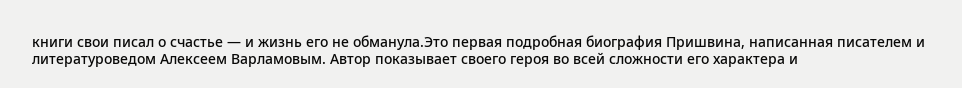книги свои писал о счастье — и жизнь его не обманула.Это первая подробная биография Пришвина, написанная писателем и литературоведом Алексеем Варламовым. Автор показывает своего героя во всей сложности его характера и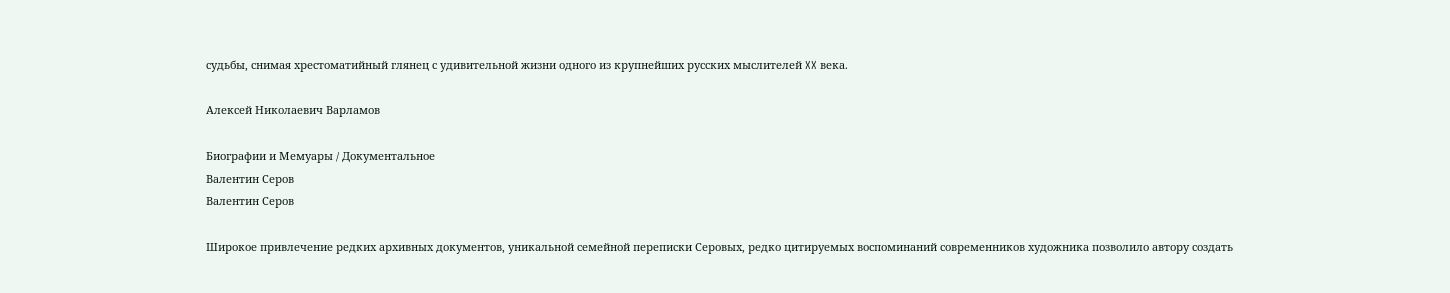судьбы, снимая хрестоматийный глянец с удивительной жизни одного из крупнейших русских мыслителей XX века.

Алексей Николаевич Варламов

Биографии и Мемуары / Документальное
Валентин Серов
Валентин Серов

Широкое привлечение редких архивных документов, уникальной семейной переписки Серовых, редко цитируемых воспоминаний современников художника позволило автору создать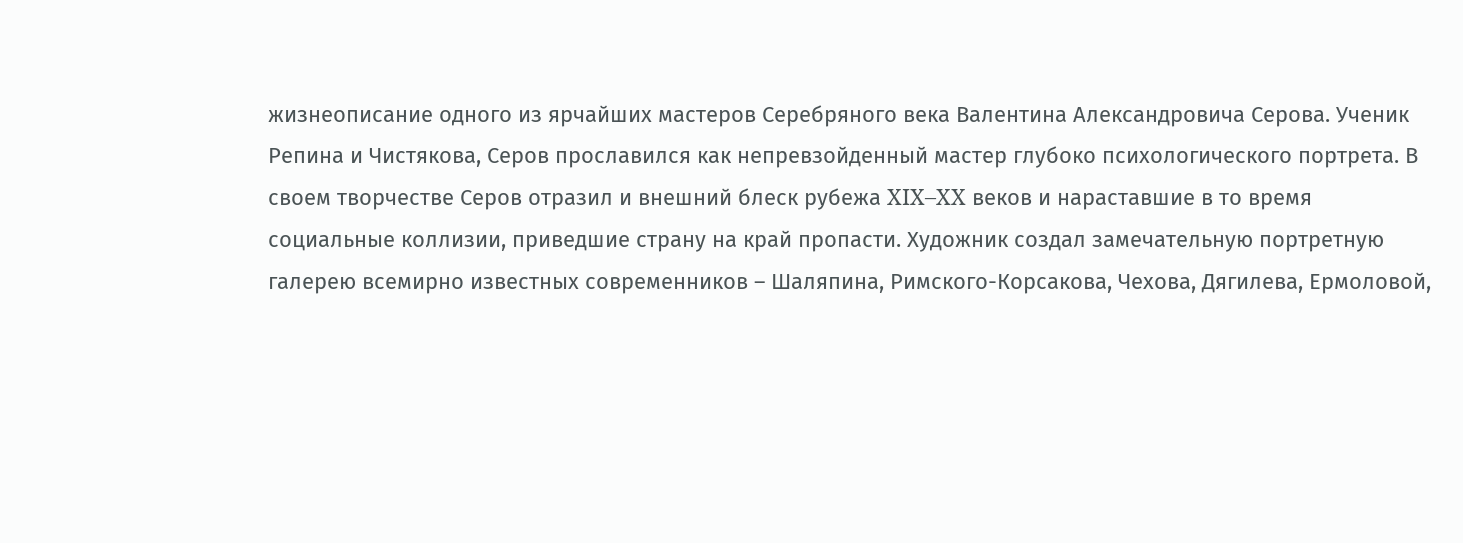жизнеописание одного из ярчайших мастеров Серебряного века Валентина Александровича Серова. Ученик Репина и Чистякова, Серов прославился как непревзойденный мастер глубоко психологического портрета. В своем творчестве Серов отразил и внешний блеск рубежа XIX–XX веков и нараставшие в то время социальные коллизии, приведшие страну на край пропасти. Художник создал замечательную портретную галерею всемирно известных современников – Шаляпина, Римского-Корсакова, Чехова, Дягилева, Ермоловой,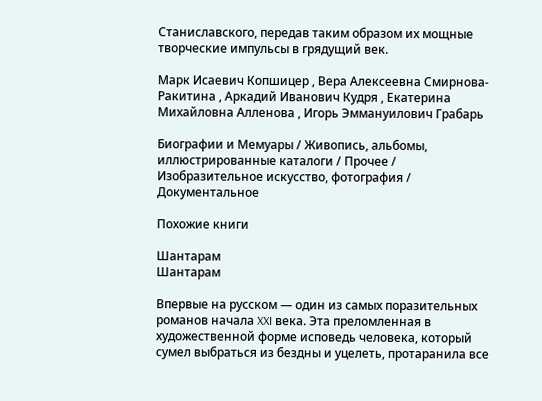Станиславского, передав таким образом их мощные творческие импульсы в грядущий век.

Марк Исаевич Копшицер , Вера Алексеевна Смирнова-Ракитина , Аркадий Иванович Кудря , Екатерина Михайловна Алленова , Игорь Эммануилович Грабарь

Биографии и Мемуары / Живопись, альбомы, иллюстрированные каталоги / Прочее / Изобразительное искусство, фотография / Документальное

Похожие книги

Шантарам
Шантарам

Впервые на русском — один из самых поразительных романов начала XXI века. Эта преломленная в художественной форме исповедь человека, который сумел выбраться из бездны и уцелеть, протаранила все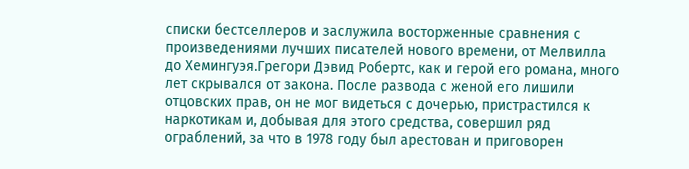списки бестселлеров и заслужила восторженные сравнения с произведениями лучших писателей нового времени, от Мелвилла до Хемингуэя.Грегори Дэвид Робертс, как и герой его романа, много лет скрывался от закона. После развода с женой его лишили отцовских прав, он не мог видеться с дочерью, пристрастился к наркотикам и, добывая для этого средства, совершил ряд ограблений, за что в 1978 году был арестован и приговорен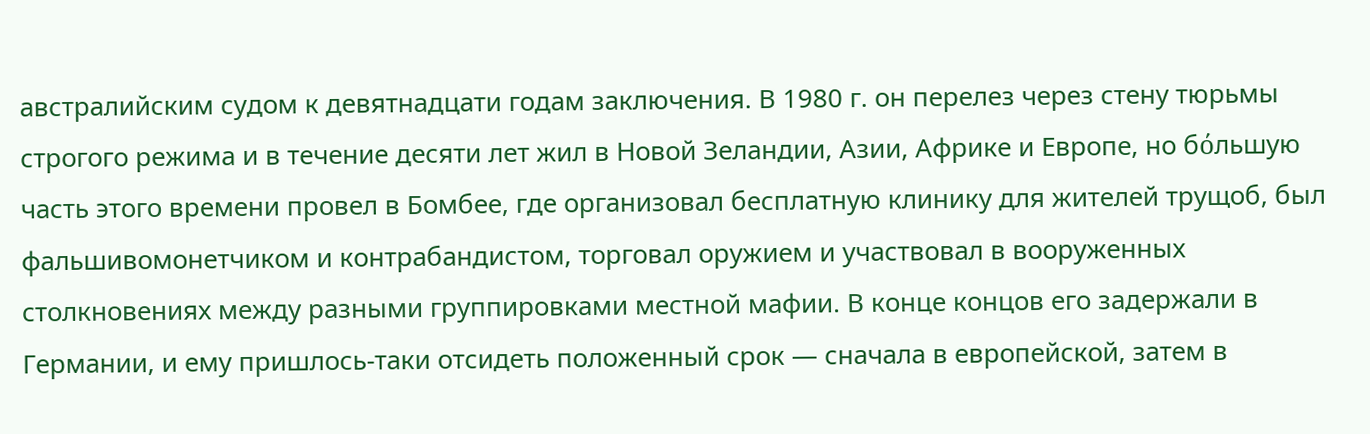австралийским судом к девятнадцати годам заключения. В 1980 г. он перелез через стену тюрьмы строгого режима и в течение десяти лет жил в Новой Зеландии, Азии, Африке и Европе, но бόльшую часть этого времени провел в Бомбее, где организовал бесплатную клинику для жителей трущоб, был фальшивомонетчиком и контрабандистом, торговал оружием и участвовал в вооруженных столкновениях между разными группировками местной мафии. В конце концов его задержали в Германии, и ему пришлось-таки отсидеть положенный срок — сначала в европейской, затем в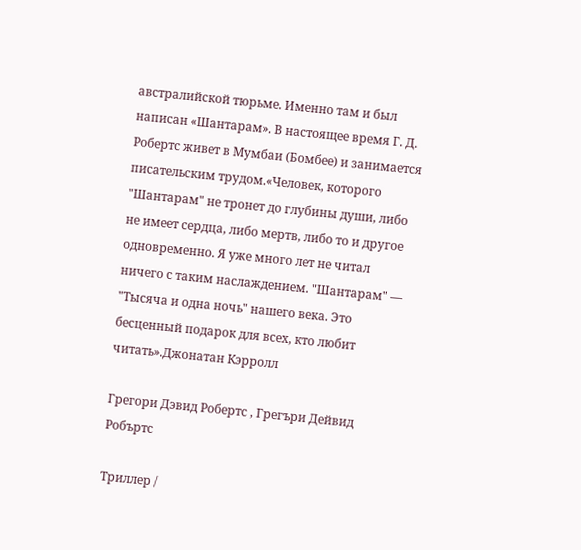австралийской тюрьме. Именно там и был написан «Шантарам». В настоящее время Г. Д. Робертс живет в Мумбаи (Бомбее) и занимается писательским трудом.«Человек, которого "Шантарам" не тронет до глубины души, либо не имеет сердца, либо мертв, либо то и другое одновременно. Я уже много лет не читал ничего с таким наслаждением. "Шантарам" — "Тысяча и одна ночь" нашего века. Это бесценный подарок для всех, кто любит читать».Джонатан Кэрролл

Грегори Дэвид Робертс , Грегъри Дейвид Робъртс

Триллер /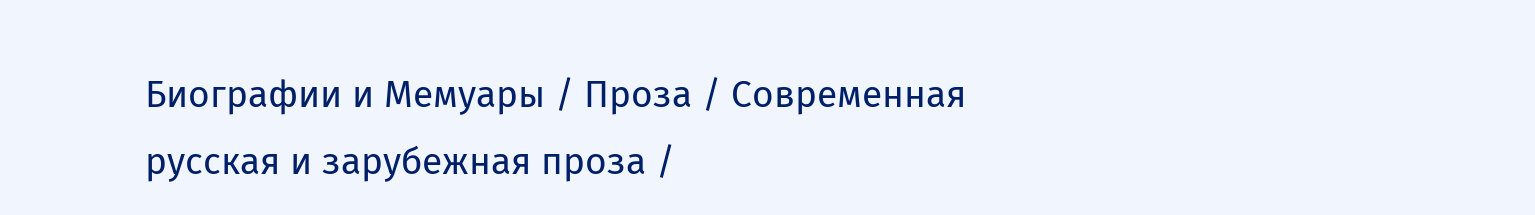Биографии и Мемуары / Проза / Современная русская и зарубежная проза /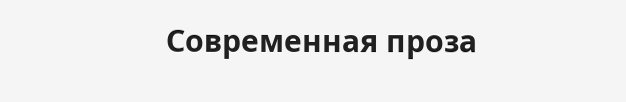Современная проза